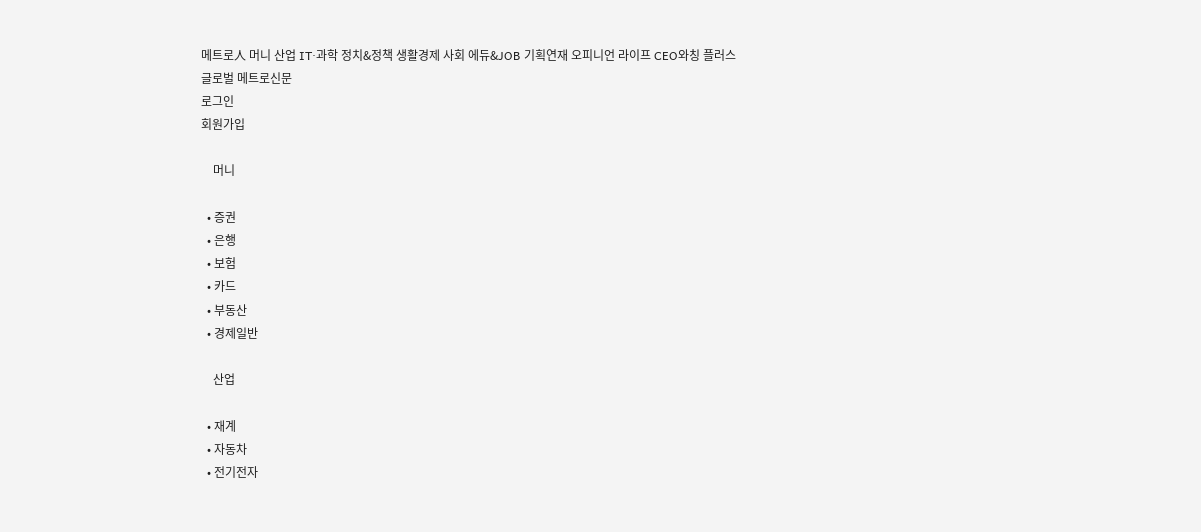메트로人 머니 산업 IT·과학 정치&정책 생활경제 사회 에듀&JOB 기획연재 오피니언 라이프 CEO와칭 플러스
글로벌 메트로신문
로그인
회원가입

    머니

  • 증권
  • 은행
  • 보험
  • 카드
  • 부동산
  • 경제일반

    산업

  • 재계
  • 자동차
  • 전기전자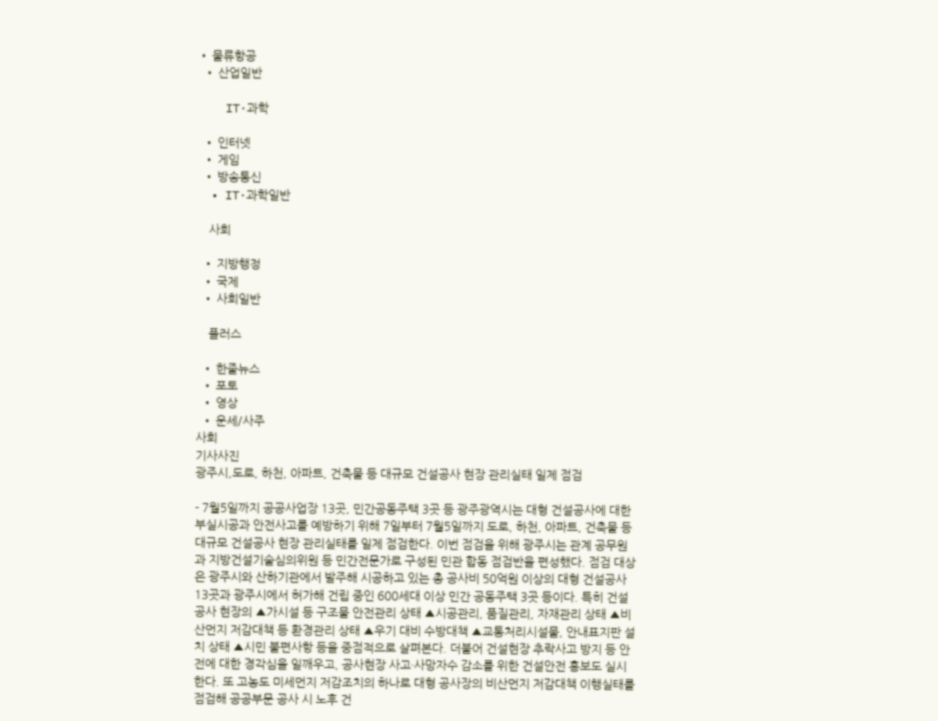• 물류항공
  • 산업일반

    IT·과학

  • 인터넷
  • 게임
  • 방송통신
  • IT·과학일반

    사회

  • 지방행정
  • 국제
  • 사회일반

    플러스

  • 한줄뉴스
  • 포토
  • 영상
  • 운세/사주
사회
기사사진
광주시,도로, 하천, 아파트, 건축물 등 대규모 건설공사 현장 관리실태 일제 점검

- 7월5일까지 공공사업장 13곳, 민간공동주택 3곳 등 광주광역시는 대형 건설공사에 대한 부실시공과 안전사고를 예방하기 위해 7일부터 7월5일까지 도로, 하천, 아파트, 건축물 등 대규모 건설공사 현장 관리실태를 일제 점검한다. 이번 점검을 위해 광주시는 관계 공무원과 지방건설기술심의위원 등 민간전문가로 구성된 민관 합동 점검반을 편성했다. 점검 대상은 광주시와 산하기관에서 발주해 시공하고 있는 총 공사비 50억원 이상의 대형 건설공사 13곳과 광주시에서 허가해 건립 중인 600세대 이상 민간 공동주택 3곳 등이다. 특히 건설공사 현장의 ▲가시설 등 구조물 안전관리 상태 ▲시공관리, 품질관리, 자재관리 상태 ▲비산먼지 저감대책 등 환경관리 상태 ▲우기 대비 수방대책 ▲교통처리시설물, 안내표지판 설치 상태 ▲시민 불편사항 등을 중점적으로 살펴본다. 더불어 건설현장 추락사고 방지 등 안전에 대한 경각심을 일깨우고, 공사현장 사고·사망자수 감소를 위한 건설안전 홍보도 실시한다. 또 고농도 미세먼지 저감조치의 하나로 대형 공사장의 비산먼지 저감대책 이행실태를 점검해 공공부문 공사 시 노후 건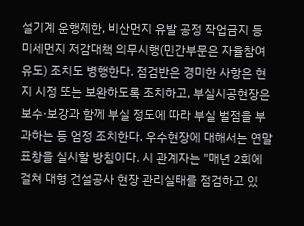설기계 운행제한, 비산먼지 유발 공정 작업금지 등 미세먼지 저감대책 의무시행(민간부문은 자율참여 유도) 조치도 병행한다. 점검반은 경미한 사항은 현지 시정 또는 보완하도록 조치하고, 부실시공현장은 보수·보강과 함께 부실 정도에 따라 부실 벌점을 부과하는 등 엄정 조치한다. 우수현장에 대해서는 연말 표창을 실시할 방침이다. 시 관계자는 "매년 2회에 걸쳐 대형 건설공사 현장 관리실태를 점검하고 있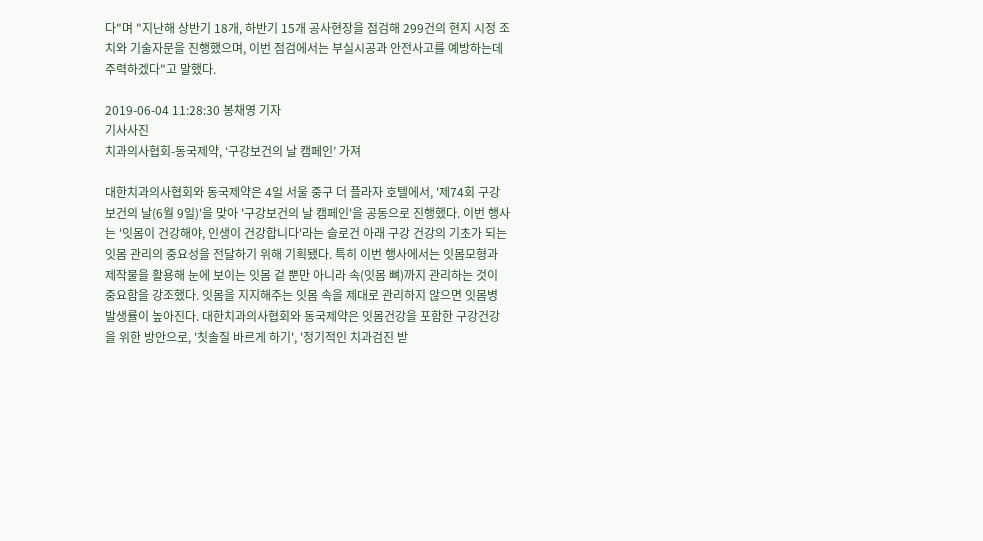다"며 "지난해 상반기 18개, 하반기 15개 공사현장을 점검해 299건의 현지 시정 조치와 기술자문을 진행했으며, 이번 점검에서는 부실시공과 안전사고를 예방하는데 주력하겠다"고 말했다.

2019-06-04 11:28:30 봉채영 기자
기사사진
치과의사협회-동국제약, ‘구강보건의 날 캠페인’ 가져

대한치과의사협회와 동국제약은 4일 서울 중구 더 플라자 호텔에서, '제74회 구강보건의 날(6월 9일)'을 맞아 '구강보건의 날 캠페인'을 공동으로 진행했다. 이번 행사는 '잇몸이 건강해야, 인생이 건강합니다'라는 슬로건 아래 구강 건강의 기초가 되는 잇몸 관리의 중요성을 전달하기 위해 기획됐다. 특히 이번 행사에서는 잇몸모형과 제작물을 활용해 눈에 보이는 잇몸 겉 뿐만 아니라 속(잇몸 뼈)까지 관리하는 것이 중요함을 강조했다. 잇몸을 지지해주는 잇몸 속을 제대로 관리하지 않으면 잇몸병 발생률이 높아진다. 대한치과의사협회와 동국제약은 잇몸건강을 포함한 구강건강을 위한 방안으로, '칫솔질 바르게 하기', '정기적인 치과검진 받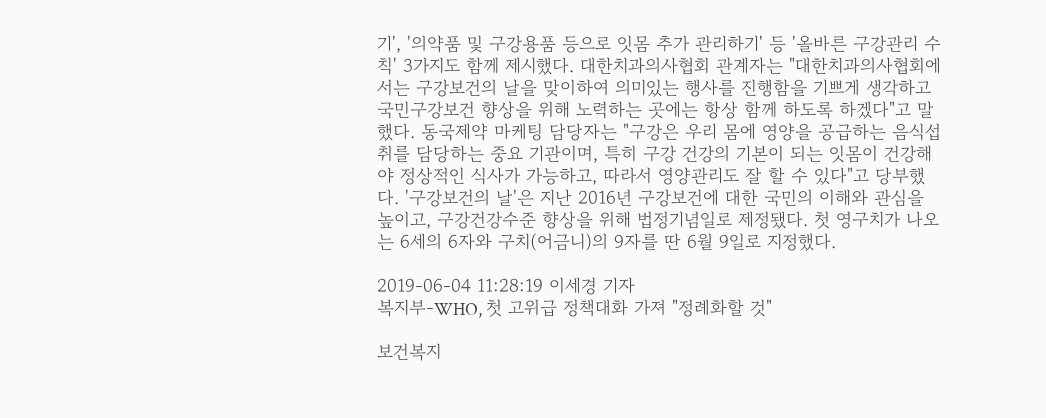기', '의약품 및 구강용품 등으로 잇몸 추가 관리하기' 등 '올바른 구강관리 수칙' 3가지도 함께 제시했다. 대한치과의사협회 관계자는 "대한치과의사협회에서는 구강보건의 날을 맞이하여 의미있는 행사를 진행함을 기쁘게 생각하고 국민구강보건 향상을 위해 노력하는 곳에는 항상 함께 하도록 하겠다"고 말했다. 동국제약 마케팅 담당자는 "구강은 우리 몸에 영양을 공급하는 음식섭취를 담당하는 중요 기관이며, 특히 구강 건강의 기본이 되는 잇몸이 건강해야 정상적인 식사가 가능하고, 따라서 영양관리도 잘 할 수 있다"고 당부했다. '구강보건의 날'은 지난 2016년 구강보건에 대한 국민의 이해와 관심을 높이고, 구강건강수준 향상을 위해 법정기념일로 제정됐다. 첫 영구치가 나오는 6세의 6자와 구치(어금니)의 9자를 딴 6월 9일로 지정했다.

2019-06-04 11:28:19 이세경 기자
복지부-WHO, 첫 고위급 정책대화 가져 "정례화할 것"

보건복지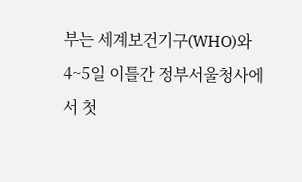부는 세계보건기구(WHO)와 4~5일 이틀간 정부서울청사에서 첫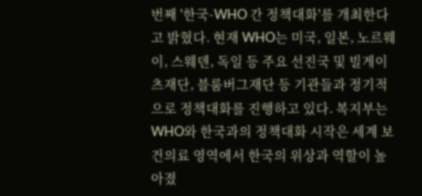번째 '한국-WHO 간 정책대화'를 개최한다고 밝혔다. 현재 WHO는 미국, 일본, 노르웨이, 스웨덴, 독일 등 주요 선진국 및 빌게이츠재단, 블룸버그재단 등 기관들과 정기적으로 정책대화를 진행하고 있다. 복지부는 WHO와 한국과의 정책대화 시작은 세계 보건의료 영역에서 한국의 위상과 역할이 높아졌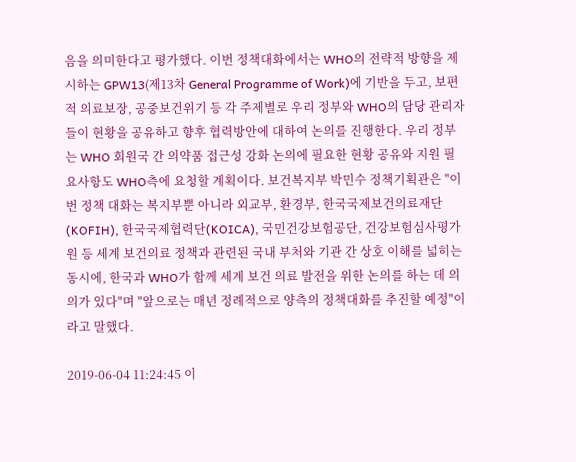음을 의미한다고 평가했다. 이번 정책대화에서는 WHO의 전략적 방향을 제시하는 GPW13(제13차 General Programme of Work)에 기반을 두고, 보편적 의료보장, 공중보건위기 등 각 주제별로 우리 정부와 WHO의 담당 관리자들이 현황을 공유하고 향후 협력방안에 대하여 논의를 진행한다. 우리 정부는 WHO 회원국 간 의약품 접근성 강화 논의에 필요한 현황 공유와 지원 필요사항도 WHO측에 요청할 계획이다. 보건복지부 박민수 정책기획관은 "이번 정책 대화는 복지부뿐 아니라 외교부, 환경부, 한국국제보건의료재단(KOFIH), 한국국제협력단(KOICA), 국민건강보험공단, 건강보험심사평가원 등 세계 보건의료 정책과 관련된 국내 부처와 기관 간 상호 이해를 넓히는 동시에, 한국과 WHO가 함께 세계 보건 의료 발전을 위한 논의를 하는 데 의의가 있다"며 "앞으로는 매년 정례적으로 양측의 정책대화를 추진할 예정"이라고 말했다.

2019-06-04 11:24:45 이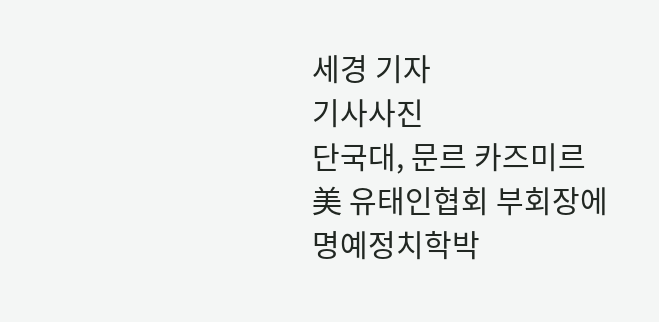세경 기자
기사사진
단국대, 문르 카즈미르 美 유태인협회 부회장에 명예정치학박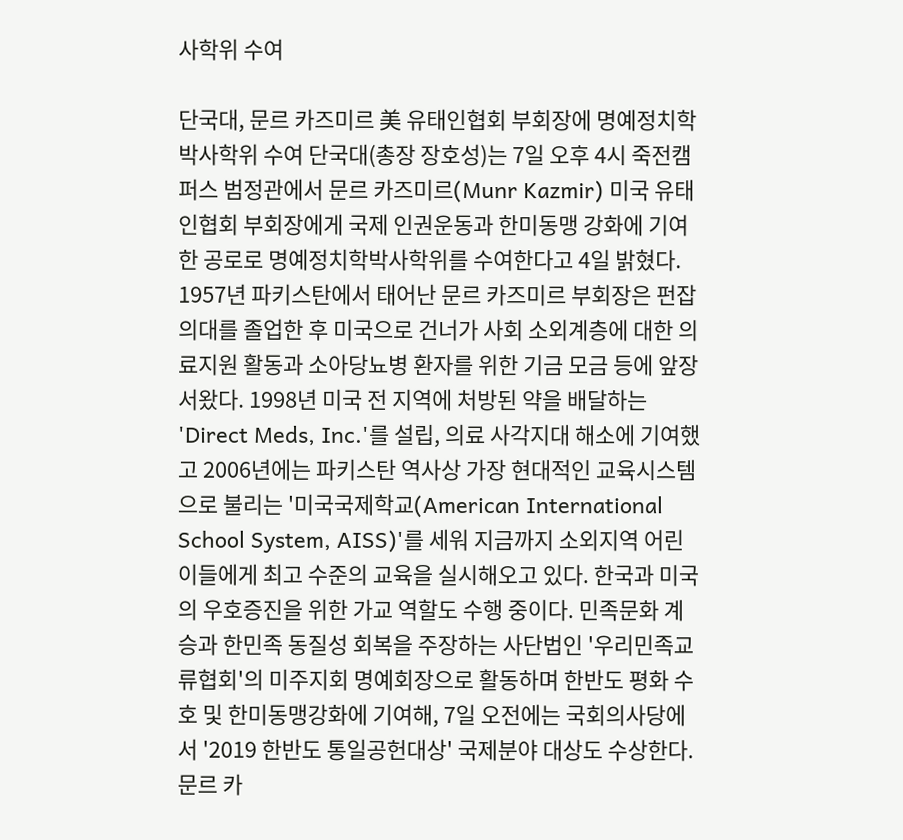사학위 수여

단국대, 문르 카즈미르 美 유태인협회 부회장에 명예정치학박사학위 수여 단국대(총장 장호성)는 7일 오후 4시 죽전캠퍼스 범정관에서 문르 카즈미르(Munr Kazmir) 미국 유태인협회 부회장에게 국제 인권운동과 한미동맹 강화에 기여한 공로로 명예정치학박사학위를 수여한다고 4일 밝혔다. 1957년 파키스탄에서 태어난 문르 카즈미르 부회장은 펀잡 의대를 졸업한 후 미국으로 건너가 사회 소외계층에 대한 의료지원 활동과 소아당뇨병 환자를 위한 기금 모금 등에 앞장서왔다. 1998년 미국 전 지역에 처방된 약을 배달하는 'Direct Meds, Inc.'를 설립, 의료 사각지대 해소에 기여했고 2006년에는 파키스탄 역사상 가장 현대적인 교육시스템으로 불리는 '미국국제학교(American International School System, AISS)'를 세워 지금까지 소외지역 어린이들에게 최고 수준의 교육을 실시해오고 있다. 한국과 미국의 우호증진을 위한 가교 역할도 수행 중이다. 민족문화 계승과 한민족 동질성 회복을 주장하는 사단법인 '우리민족교류협회'의 미주지회 명예회장으로 활동하며 한반도 평화 수호 및 한미동맹강화에 기여해, 7일 오전에는 국회의사당에서 '2019 한반도 통일공헌대상' 국제분야 대상도 수상한다. 문르 카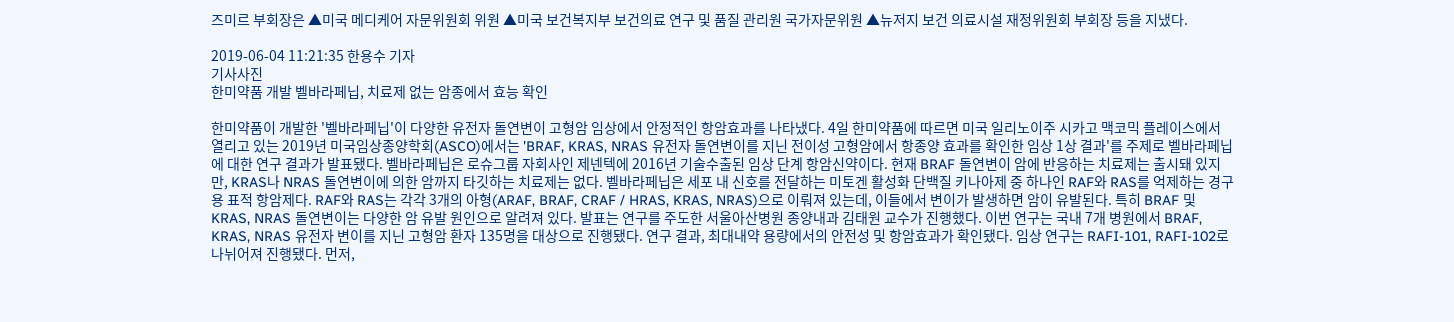즈미르 부회장은 ▲미국 메디케어 자문위원회 위원 ▲미국 보건복지부 보건의료 연구 및 품질 관리원 국가자문위원 ▲뉴저지 보건 의료시설 재정위원회 부회장 등을 지냈다.

2019-06-04 11:21:35 한용수 기자
기사사진
한미약품 개발 벨바라페닙, 치료제 없는 암종에서 효능 확인

한미약품이 개발한 '벨바라페닙'이 다양한 유전자 돌연변이 고형암 임상에서 안정적인 항암효과를 나타냈다. 4일 한미약품에 따르면 미국 일리노이주 시카고 맥코믹 플레이스에서 열리고 있는 2019년 미국임상종양학회(ASCO)에서는 'BRAF, KRAS, NRAS 유전자 돌연변이를 지닌 전이성 고형암에서 항종양 효과를 확인한 임상 1상 결과'를 주제로 벨바라페닙에 대한 연구 결과가 발표됐다. 벨바라페닙은 로슈그룹 자회사인 제넨텍에 2016년 기술수출된 임상 단계 항암신약이다. 현재 BRAF 돌연변이 암에 반응하는 치료제는 출시돼 있지만, KRAS나 NRAS 돌연변이에 의한 암까지 타깃하는 치료제는 없다. 벨바라페닙은 세포 내 신호를 전달하는 미토겐 활성화 단백질 키나아제 중 하나인 RAF와 RAS를 억제하는 경구용 표적 항암제다. RAF와 RAS는 각각 3개의 아형(ARAF, BRAF, CRAF / HRAS, KRAS, NRAS)으로 이뤄져 있는데, 이들에서 변이가 발생하면 암이 유발된다. 특히 BRAF 및 KRAS, NRAS 돌연변이는 다양한 암 유발 원인으로 알려져 있다. 발표는 연구를 주도한 서울아산병원 종양내과 김태원 교수가 진행했다. 이번 연구는 국내 7개 병원에서 BRAF, KRAS, NRAS 유전자 변이를 지닌 고형암 환자 135명을 대상으로 진행됐다. 연구 결과, 최대내약 용량에서의 안전성 및 항암효과가 확인됐다. 임상 연구는 RAFI-101, RAFI-102로 나뉘어져 진행됐다. 먼저,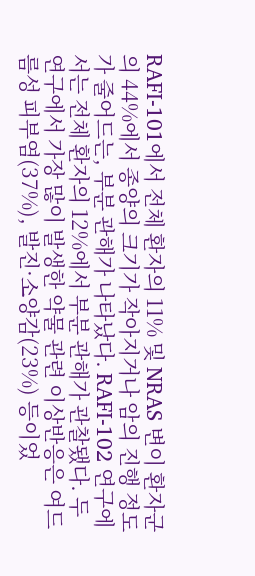RAFI-101에서 전체 환자의 11% 및 NRAS 변이 환자군의 44%에서 종양의 크기가 작아지거나 암의 진행 정도가 줄어드는, 부분 관해가 나타났다. RAFI-102 연구에서는 전체 환자의 12%에서 부분 관해가 관찰됐다. 두 연구에서 가장 많이 발생한 약물 관련 이상반응은 여드름성 피부염(37%), 발진·소양감(23%) 등이었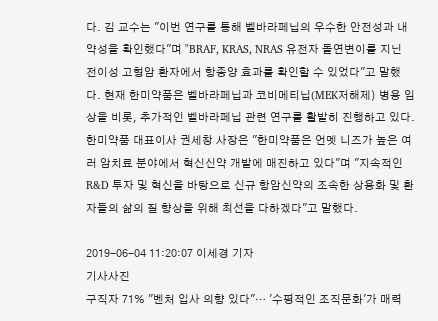다. 김 교수는 "이번 연구를 통해 벨바라페닙의 우수한 안전성과 내약성을 확인했다"며 "BRAF, KRAS, NRAS 유전자 돌연변이를 지닌 전이성 고형암 환자에서 항종양 효과를 확인할 수 있었다"고 말했다. 현재 한미약품은 벨바라페닙과 코비메티닙(MEK저해제) 병용 임상을 비롯, 추가적인 벨바라페닙 관련 연구를 활발히 진행하고 있다. 한미약품 대표이사 권세창 사장은 "한미약품은 언멧 니즈가 높은 여러 암치료 분야에서 혁신신약 개발에 매진하고 있다"며 "지속적인 R&D 투자 및 혁신을 바탕으로 신규 항암신약의 조속한 상용화 및 환자들의 삶의 질 향상을 위해 최선을 다하겠다"고 말했다.

2019-06-04 11:20:07 이세경 기자
기사사진
구직자 71% "벤처 입사 의향 있다"… '수평적인 조직문화'가 매력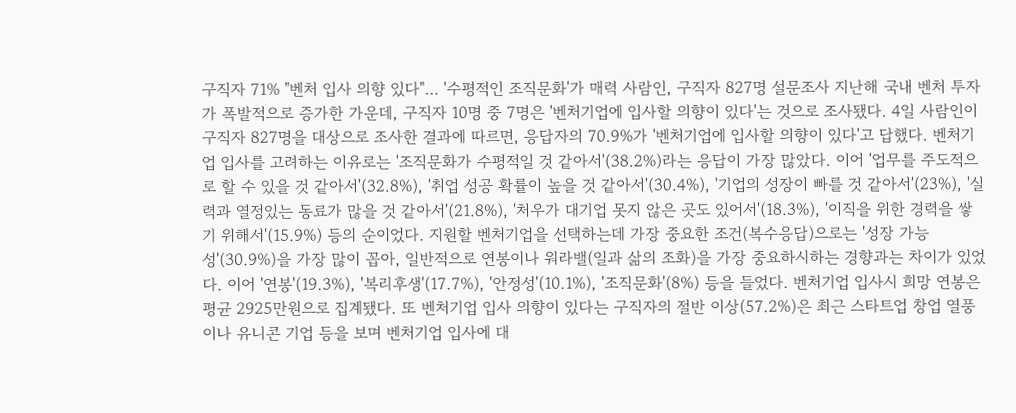구직자 71% "벤처 입사 의향 있다"… '수평적인 조직문화'가 매력 사람인, 구직자 827명 설문조사 지난해 국내 벤처 투자가 폭발적으로 증가한 가운데, 구직자 10명 중 7명은 '벤처기업에 입사할 의향이 있다'는 것으로 조사됐다. 4일 사람인이 구직자 827명을 대상으로 조사한 결과에 따르면, 응답자의 70.9%가 '벤처기업에 입사할 의향이 있다'고 답했다. 벤처기업 입사를 고려하는 이유로는 '조직문화가 수평적일 것 같아서'(38.2%)라는 응답이 가장 많았다. 이어 '업무를 주도적으로 할 수 있을 것 같아서'(32.8%), '취업 성공 확률이 높을 것 같아서'(30.4%), '기업의 성장이 빠를 것 같아서'(23%), '실력과 열정있는 동료가 많을 것 같아서'(21.8%), '처우가 대기업 못지 않은 곳도 있어서'(18.3%), '이직을 위한 경력을 쌓기 위해서'(15.9%) 등의 순이었다. 지원할 벤처기업을 선택하는데 가장 중요한 조건(복수응답)으로는 '성장 가능성'(30.9%)을 가장 많이 꼽아, 일반적으로 연봉이나 워라밸(일과 삶의 조화)을 가장 중요하시하는 경향과는 차이가 있었다. 이어 '연봉'(19.3%), '복리후생'(17.7%), '안정성'(10.1%), '조직문화'(8%) 등을 들었다. 벤처기업 입사시 희망 연봉은 평균 2925만원으로 집계됐다. 또 벤처기업 입사 의향이 있다는 구직자의 절반 이상(57.2%)은 최근 스타트업 창업 열풍이나 유니콘 기업 등을 보며 벤처기업 입사에 대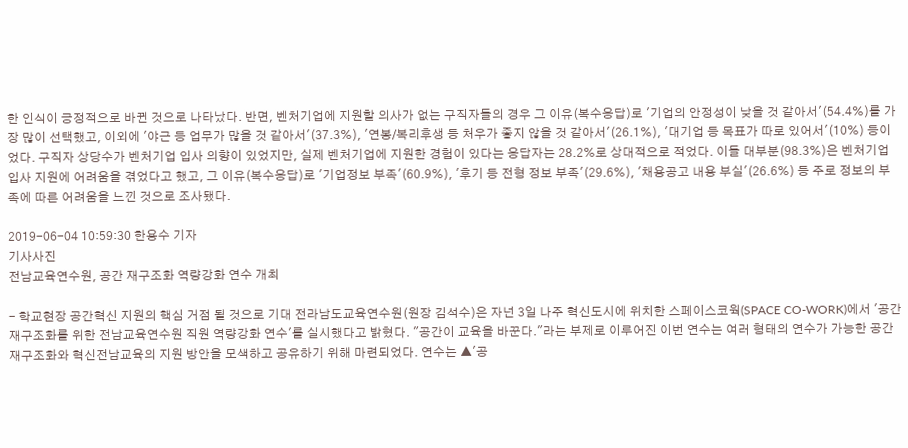한 인식이 긍정적으로 바뀐 것으로 나타났다. 반면, 벤처기업에 지원할 의사가 없는 구직자들의 경우 그 이유(복수응답)로 '기업의 안정성이 낮을 것 같아서'(54.4%)를 가장 많이 선택했고, 이외에 '야근 등 업무가 많을 것 같아서'(37.3%), '연봉/복리후생 등 처우가 좋지 않을 것 같아서'(26.1%), '대기업 등 목표가 따로 있어서'(10%) 등이었다. 구직자 상당수가 벤처기업 입사 의향이 있었지만, 실제 벤처기업에 지원한 경험이 있다는 응답자는 28.2%로 상대적으로 적었다. 이들 대부분(98.3%)은 벤처기업 입사 지원에 어려움을 겪었다고 했고, 그 이유(복수응답)로 '기업정보 부족'(60.9%), '후기 등 전형 정보 부족'(29.6%), '채용공고 내용 부실'(26.6%) 등 주로 정보의 부족에 따른 어려움을 느낀 것으로 조사됐다.

2019-06-04 10:59:30 한용수 기자
기사사진
전남교육연수원, 공간 재구조화 역량강화 연수 개최

- 학교현장 공간혁신 지원의 핵심 거점 될 것으로 기대 전라남도교육연수원(원장 김석수)은 자넌 3일 나주 혁신도시에 위치한 스페이스코웍(SPACE CO-WORK)에서 '공간 재구조화를 위한 전남교육연수원 직원 역량강화 연수'를 실시했다고 밝혔다. "공간이 교육을 바꾼다."라는 부제로 이루어진 이번 연수는 여러 형태의 연수가 가능한 공간 재구조화와 혁신전남교육의 지원 방안을 모색하고 공유하기 위해 마련되었다. 연수는 ▲'공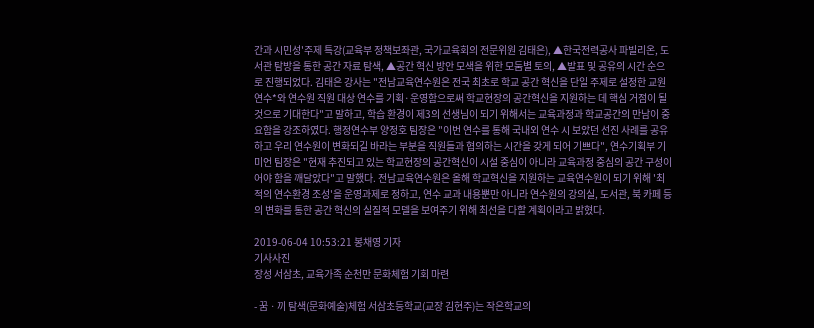간과 시민성'주제 특강(교육부 정책보좌관, 국가교육회의 전문위원 김태은), ▲한국전력공사 파빌리온, 도서관 탐방을 통한 공간 자료 탐색, ▲공간 혁신 방안 모색을 위한 모둠별 토의, ▲발표 및 공유의 시간 순으로 진행되었다. 김태은 강사는 "전남교육연수원은 전국 최초로 학교 공간 혁신을 단일 주제로 설정한 교원 연수*와 연수원 직원 대상 연수를 기획·운영함으로써 학교현장의 공간혁신을 지원하는 데 핵심 거점이 될 것으로 기대한다"고 말하고, 학습 환경이 제3의 선생님이 되기 위해서는 교육과정과 학교공간의 만남이 중요함을 강조하였다. 행정연수부 양정호 팀장은 "이번 연수를 통해 국내외 연수 시 보았던 선진 사례를 공유하고 우리 연수원이 변화되길 바라는 부분을 직원들과 협의하는 시간을 갖게 되어 기쁘다", 연수기획부 기미언 팀장은 "현재 추진되고 있는 학교현장의 공간혁신이 시설 중심이 아니라 교육과정 중심의 공간 구성이어야 함을 깨달았다"고 말했다. 전남교육연수원은 올해 학교혁신을 지원하는 교육연수원이 되기 위해 '최적의 연수환경 조성'을 운영과제로 정하고, 연수 교과 내용뿐만 아니라 연수원의 강의실, 도서관, 북 카페 등의 변화를 통한 공간 혁신의 실질적 모델을 보여주기 위해 최선을 다할 계획이라고 밝혔다.

2019-06-04 10:53:21 봉채영 기자
기사사진
장성 서삼초, 교육가족 순천만 문화체험 기회 마련

- 꿈ㆍ끼 탐색(문화예술)체험 서삼초등학교(교장 김현주)는 작은학교의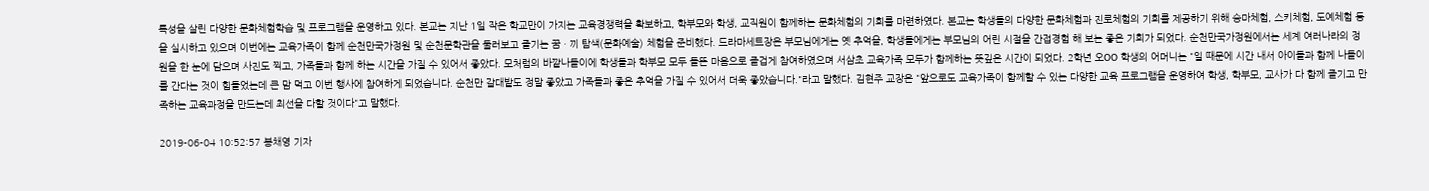특성을 살린 다양한 문화체험학습 및 프로그램을 운영하고 있다. 본교는 지난 1일 작은 학교만이 가지는 교육경쟁력을 확보하고, 학부모와 학생, 교직원이 함께하는 문화체험의 기회를 마련하였다. 본교는 학생들의 다양한 문화체험과 진로체험의 기회를 제공하기 위해 승마체험, 스키체험, 도예체험 등을 실시하고 있으며 이번에는 교육가족이 함께 순천만국가정원 및 순천문학관을 둘러보고 즐기는 꿈ㆍ끼 탐색(문화예술) 체험을 준비했다. 드라마세트장은 부모님에게는 옛 추억을, 학생들에게는 부모님의 어린 시절을 간접경험 해 보는 좋은 기회가 되었다. 순천만국가정원에서는 세계 여러나라의 정원을 한 눈에 담으며 사진도 찍고, 가족들과 함께 하는 시간을 가질 수 있어서 좋았다. 모처럼의 바깥나들이에 학생들과 학부모 모두 들뜬 마음으로 즐겁게 참여하였으며 서삼초 교육가족 모두가 함께하는 뜻깊은 시간이 되었다. 2학년 오OO 학생의 어머니는 "일 때문에 시간 내서 아이들과 함께 나들이를 간다는 것이 힘들었는데 큰 맘 먹고 이번 행사에 참여하게 되었습니다. 순천만 갈대밭도 정말 좋았고 가족들과 좋은 추억을 가질 수 있어서 더욱 좋았습니다."라고 말했다. 김현주 교장은 "앞으로도 교육가족이 함께할 수 있는 다양한 교육 프로그램을 운영하여 학생, 학부모, 교사가 다 함께 즐기고 만족하는 교육과정을 만드는데 최선을 다할 것이다"고 말했다.

2019-06-04 10:52:57 봉채영 기자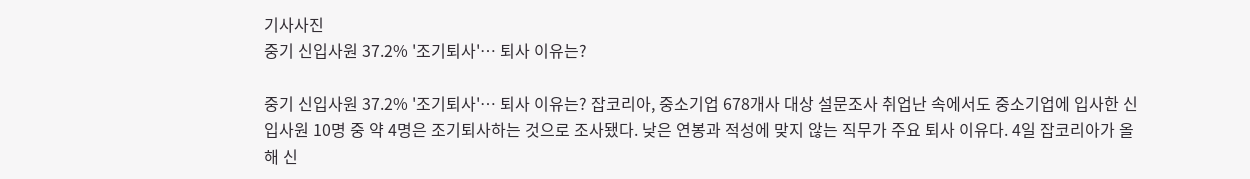기사사진
중기 신입사원 37.2% '조기퇴사'… 퇴사 이유는?

중기 신입사원 37.2% '조기퇴사'… 퇴사 이유는? 잡코리아, 중소기업 678개사 대상 설문조사 취업난 속에서도 중소기업에 입사한 신입사원 10명 중 약 4명은 조기퇴사하는 것으로 조사됐다. 낮은 연봉과 적성에 맞지 않는 직무가 주요 퇴사 이유다. 4일 잡코리아가 올해 신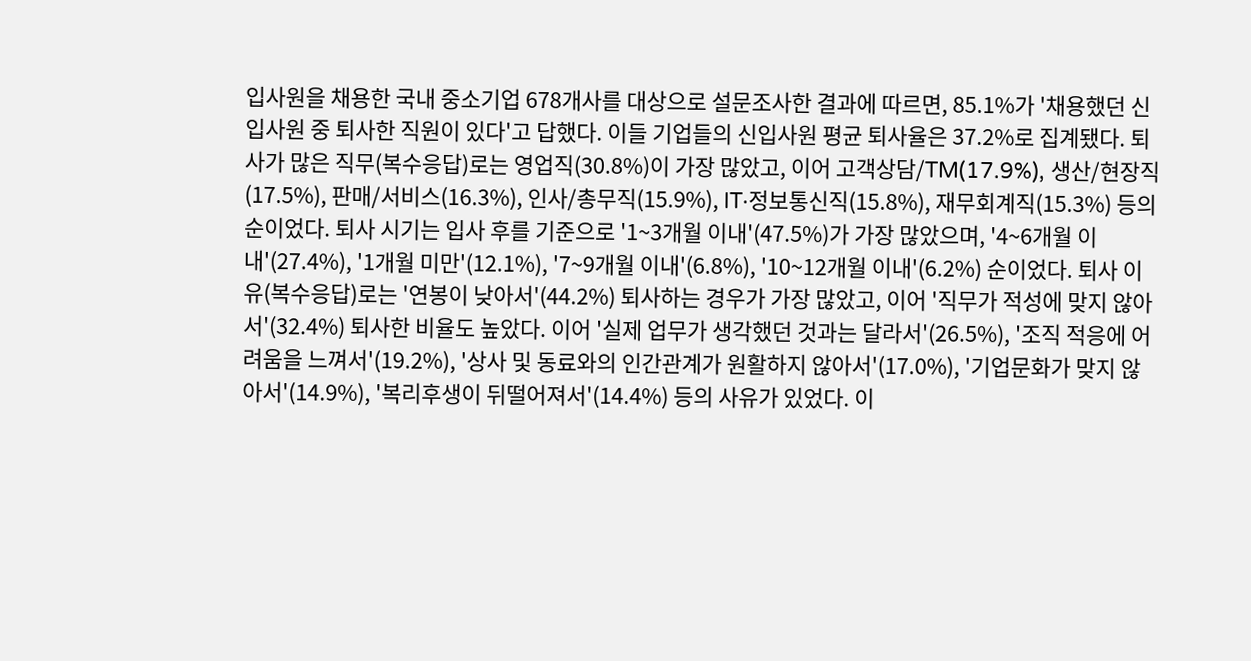입사원을 채용한 국내 중소기업 678개사를 대상으로 설문조사한 결과에 따르면, 85.1%가 '채용했던 신입사원 중 퇴사한 직원이 있다'고 답했다. 이들 기업들의 신입사원 평균 퇴사율은 37.2%로 집계됐다. 퇴사가 많은 직무(복수응답)로는 영업직(30.8%)이 가장 많았고, 이어 고객상담/TM(17.9%), 생산/현장직(17.5%), 판매/서비스(16.3%), 인사/총무직(15.9%), IT·정보통신직(15.8%), 재무회계직(15.3%) 등의 순이었다. 퇴사 시기는 입사 후를 기준으로 '1~3개월 이내'(47.5%)가 가장 많았으며, '4~6개월 이내'(27.4%), '1개월 미만'(12.1%), '7~9개월 이내'(6.8%), '10~12개월 이내'(6.2%) 순이었다. 퇴사 이유(복수응답)로는 '연봉이 낮아서'(44.2%) 퇴사하는 경우가 가장 많았고, 이어 '직무가 적성에 맞지 않아서'(32.4%) 퇴사한 비율도 높았다. 이어 '실제 업무가 생각했던 것과는 달라서'(26.5%), '조직 적응에 어려움을 느껴서'(19.2%), '상사 및 동료와의 인간관계가 원활하지 않아서'(17.0%), '기업문화가 맞지 않아서'(14.9%), '복리후생이 뒤떨어져서'(14.4%) 등의 사유가 있었다. 이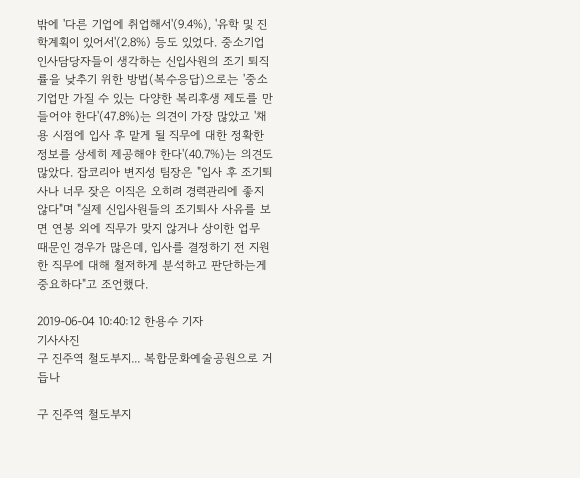밖에 '다른 기업에 취업해서'(9.4%), '유학 및 진학계획이 있어서'(2.8%) 등도 있었다. 중소기업 인사담당자들이 생각하는 신입사원의 조기 퇴직률을 낮추기 위한 방법(복수응답)으로는 '중소기업만 가질 수 있는 다양한 복리후생 제도를 만들어야 한다'(47.8%)는 의견이 가장 많았고 '채용 시점에 입사 후 맡게 될 직무에 대한 정확한 정보를 상세히 제공해야 한다'(40.7%)는 의견도 많았다. 잡코리아 변지성 팀장은 "입사 후 조기퇴사나 너무 잦은 이직은 오히려 경력관리에 좋지 않다"며 "실제 신입사원들의 조기퇴사 사유를 보면 연봉 외에 직무가 맞지 않거나 상이한 업무 때문인 경우가 많은데, 입사를 결정하기 전 지원한 직무에 대해 철저하게 분석하고 판단하는게 중요하다"고 조언했다.

2019-06-04 10:40:12 한용수 기자
기사사진
구 진주역 철도부지... 복합문화예술공원으로 거듭나

구 진주역 철도부지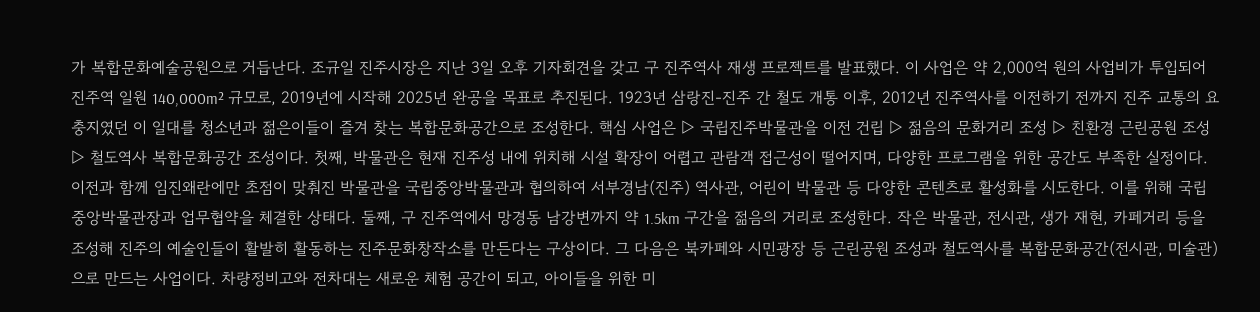가 복합문화예술공원으로 거듭난다. 조규일 진주시장은 지난 3일 오후 기자회견을 갖고 구 진주역사 재생 프로젝트를 발표했다. 이 사업은 약 2,000억 원의 사업비가 투입되어 진주역 일원 140,000m² 규모로, 2019년에 시작해 2025년 완공을 목표로 추진된다. 1923년 삼랑진-진주 간 철도 개통 이후, 2012년 진주역사를 이전하기 전까지 진주 교통의 요충지였던 이 일대를 청소년과 젊은이들이 즐겨 찾는 복합문화공간으로 조성한다. 핵심 사업은 ▷ 국립진주박물관을 이전 건립 ▷ 젊음의 문화거리 조성 ▷ 친환경 근린공원 조성 ▷ 철도역사 복합문화공간 조성이다. 첫째, 박물관은 현재 진주성 내에 위치해 시설 확장이 어렵고 관람객 접근성이 떨어지며, 다양한 프로그램을 위한 공간도 부족한 실정이다. 이전과 함께 임진왜란에만 초점이 맞춰진 박물관을 국립중앙박물관과 협의하여 서부경남(진주) 역사관, 어린이 박물관 등 다양한 콘텐츠로 활성화를 시도한다. 이를 위해 국립중앙박물관장과 업무협약을 체결한 상태다. 둘째, 구 진주역에서 망경동 남강변까지 약 1.5km 구간을 젊음의 거리로 조성한다. 작은 박물관, 전시관, 생가 재현, 카페거리 등을 조성해 진주의 예술인들이 활발히 활동하는 진주문화창작소를 만든다는 구상이다. 그 다음은 북카페와 시민광장 등 근린공원 조성과 철도역사를 복합문화공간(전시관, 미술관)으로 만드는 사업이다. 차량정비고와 전차대는 새로운 체험 공간이 되고, 아이들을 위한 미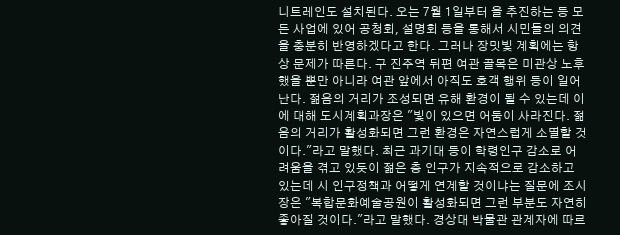니트레인도 설치된다. 오는 7월 1일부터 을 추진하는 등 모든 사업에 있어 공청회, 설명회 등을 통해서 시민들의 의견을 충분히 반영하겠다고 한다. 그러나 장밋빛 계획에는 항상 문제가 따른다. 구 진주역 뒤편 여관 골목은 미관상 노후했을 뿐만 아니라 여관 앞에서 아직도 호객 행위 등이 일어난다. 젊음의 거리가 조성되면 유해 환경이 될 수 있는데 이에 대해 도시계획과장은 "빛이 있으면 어둠이 사라진다. 젊음의 거리가 활성화되면 그런 환경은 자연스럽게 소멸할 것이다."라고 말했다. 최근 과기대 등이 학령인구 감소로 어려움을 겪고 있듯이 젊은 층 인구가 지속적으로 감소하고 있는데 시 인구정책과 어떻게 연계할 것이냐는 질문에 조시장은 "복합문화예술공원이 활성화되면 그런 부분도 자연히 좋아질 것이다."라고 말했다. 경상대 박물관 관계자에 따르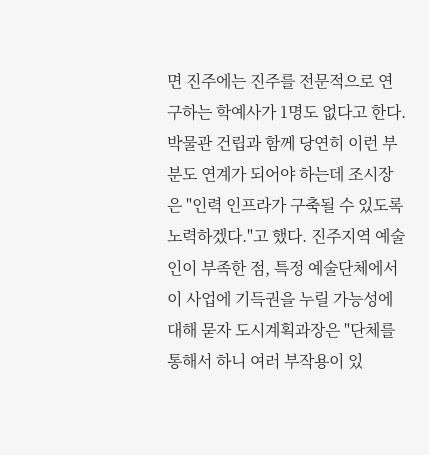면 진주에는 진주를 전문적으로 연구하는 학예사가 1명도 없다고 한다. 박물관 건립과 함께 당연히 이런 부분도 연계가 되어야 하는데 조시장은 "인력 인프라가 구축될 수 있도록 노력하겠다."고 했다. 진주지역 예술인이 부족한 점, 특정 예술단체에서 이 사업에 기득권을 누릴 가능성에 대해 묻자 도시계획과장은 "단체를 통해서 하니 여러 부작용이 있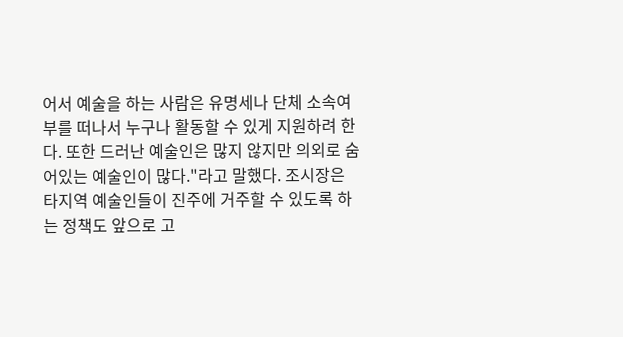어서 예술을 하는 사람은 유명세나 단체 소속여부를 떠나서 누구나 활동할 수 있게 지원하려 한다. 또한 드러난 예술인은 많지 않지만 의외로 숨어있는 예술인이 많다."라고 말했다. 조시장은 타지역 예술인들이 진주에 거주할 수 있도록 하는 정책도 앞으로 고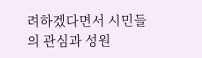려하겠다면서 시민들의 관심과 성원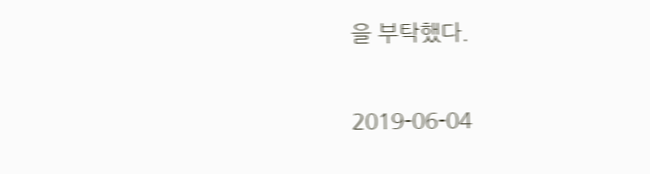을 부탁했다.

2019-06-04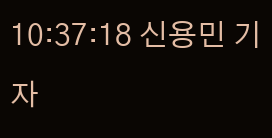10:37:18 신용민 기자